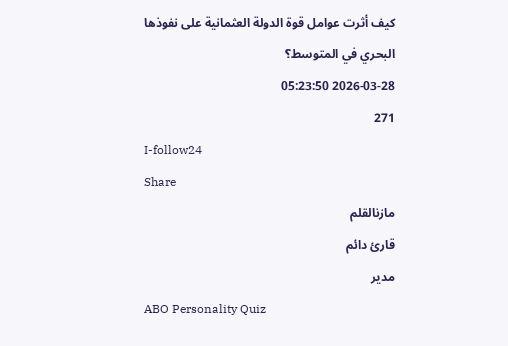كيف أثرت عوامل قوة الدولة العثمانية على نفوذها البحري في المتوسط؟
2026-03-28 05:23:50
271
I-follow24
Share
مازنالقلم
قارئ دائم
مدير
ABO Personality Quiz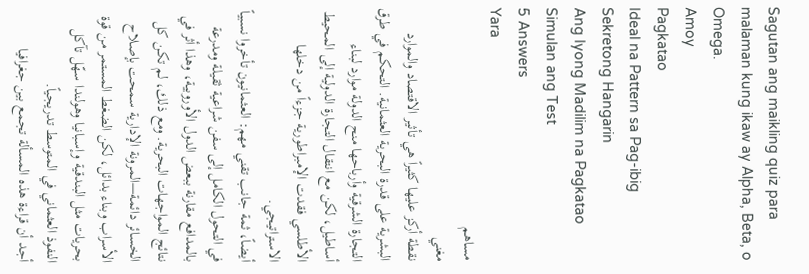Sagutan ang maikling quiz para malaman kung ikaw ay Alpha, Beta, o Omega.
Amoy
Pagkatao
Ideal na Pattern sa Pag-ibig
Sekretong Hangarin
Ang Iyong Madilim na Pagkatao
Simulan ang Test
5 Answers
Yara
مساهم
مغني
نقطة أركز عليها كثيراً هي تأثير الاقتصاد والموارد البشرية على قدرة البحرية العثمانية. التحكم في طرق التجارة الشرقية وأرباحها منح الدولة موارد لبناء أساطيل، لكن مع انتقال التجارة الدولية إلى المحيط الأطلسي فقدت الإمبراطورية جزءاً من دخلها الاستراتيجي.
أيضاً، ثمة جانب تقني مهم: العثمانيون تأخروا نسبياً في التحول الكامل إلى سفن شراعية ثقيلة ومدرعة بالمدافع مقارنة ببعض الدول الأوروبية، وهذا أثر في نتائج المواجهات البحرية. ومع ذلك، لم تكن كل الخسائر دائمة—المرونة الإدارية سمحت بإصلاح الأسراب وبناء بدائل، لكن الضغط المستمر من قوة بحريات مثل البندقية وإسبانيا وهولندا سهّل تآكل النفوذ العثماني في المتوسط تدريجياً.
أجد أن قراءة هذه المسألة تجمع بين جغرافيا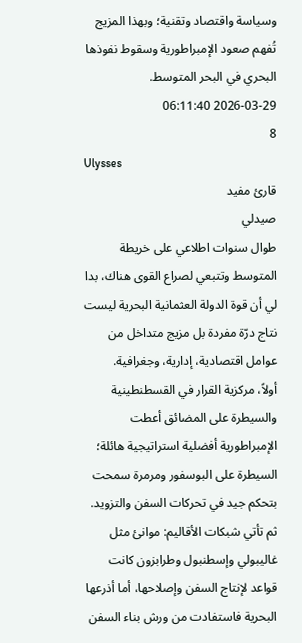وسياسة واقتصاد وتقنية؛ وبهذا المزيج تُفهم صعود الإمبراطورية وسقوط نفوذها البحري في البحر المتوسط.
2026-03-29 06:11:40
8
Ulysses
قارئ مفيد
صيدلي
طوال سنوات اطلاعي على خريطة المتوسط وتتبعي لصراع القوى هناك، بدا لي أن قوة الدولة العثمانية البحرية ليست نتاج درّة مفردة بل مزيج متداخل من عوامل اقتصادية، إدارية، وجغرافية.
أولاً، مركزية القرار في القسطنطينية والسيطرة على المضائق أعطت الإمبراطورية أفضلية استراتيجية هائلة؛ السيطرة على البوسفور ومرمرة سمحت بتحكم جيد في تحركات السفن والتزويد. ثم تأتي شبكات الأقاليم: موانئ مثل غاليبولي وإسطنبول وطرابزون كانت قواعد لإنتاج السفن وإصلاحها، أما أذرعها البحرية فاستفادت من ورش بناء السفن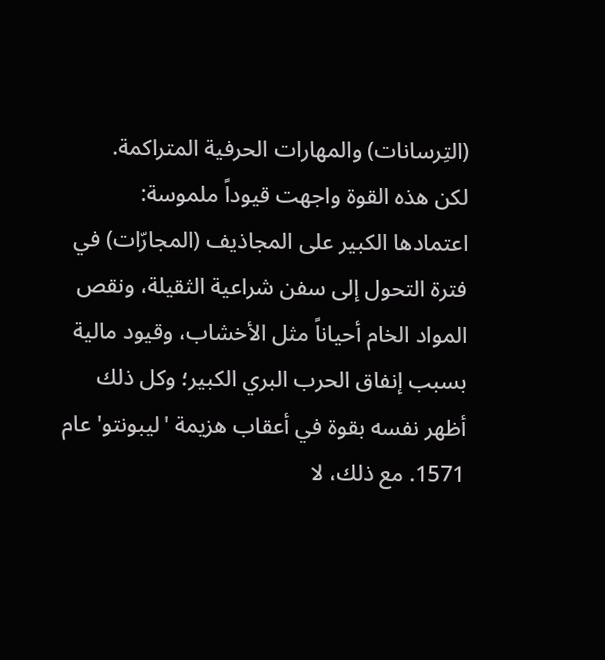(التِرسانات) والمهارات الحرفية المتراكمة.
لكن هذه القوة واجهت قيوداً ملموسة: اعتمادها الكبير على المجاذيف (المجارّات) في فترة التحول إلى سفن شراعية الثقيلة، ونقص المواد الخام أحياناً مثل الأخشاب، وقيود مالية بسبب إنفاق الحرب البري الكبير؛ وكل ذلك أظهر نفسه بقوة في أعقاب هزيمة 'ليبونتو' عام 1571. مع ذلك، لا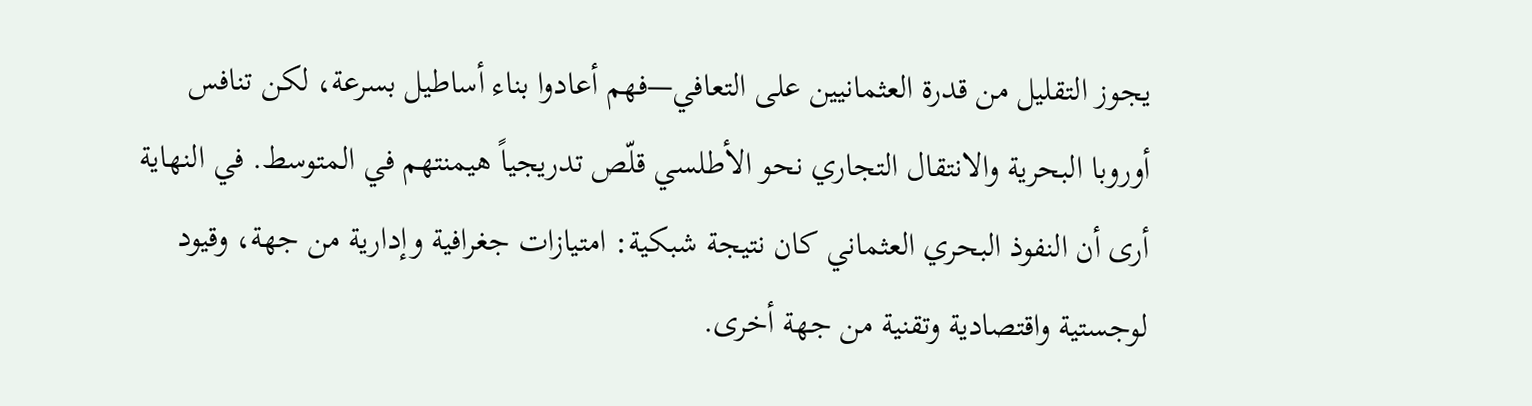يجوز التقليل من قدرة العثمانيين على التعافي—فهم أعادوا بناء أساطيل بسرعة، لكن تنافس أوروبا البحرية والانتقال التجاري نحو الأطلسي قلّص تدريجياً هيمنتهم في المتوسط. في النهاية أرى أن النفوذ البحري العثماني كان نتيجة شبكية: امتيازات جغرافية وإدارية من جهة، وقيود لوجستية واقتصادية وتقنية من جهة أخرى.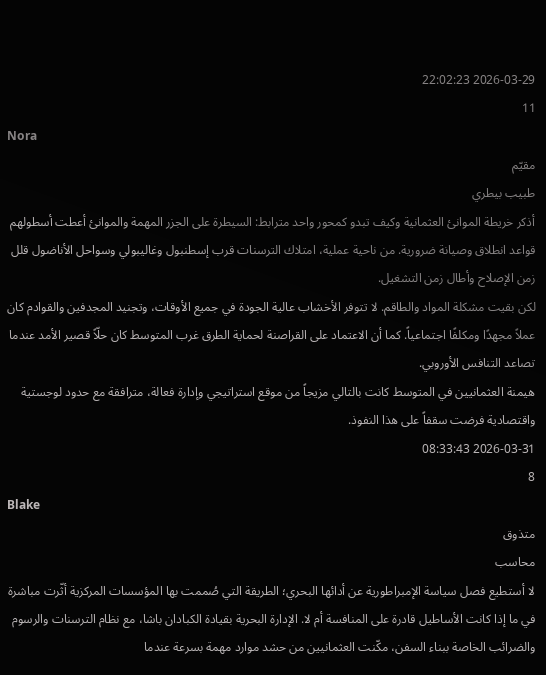2026-03-29 22:02:23
11
Nora
مقيّم
طبيب بيطري
أذكر خريطة الموانئ العثمانية وكيف تبدو كمحور واحد مترابط: السيطرة على الجزر المهمة والموانئ أعطت أسطولهم قواعد انطلاق وصيانة ضرورية. من ناحية عملية، امتلاك الترسنات قرب إسطنبول وغاليبولي وسواحل الأناضول قلل زمن الإصلاح وأطال زمن التشغيل.
لكن بقيت مشكلة المواد والطاقم. لا تتوفر الأخشاب عالية الجودة في جميع الأوقات، وتجنيد المجدفين والقوادم كان عملاً مجهدًا ومكلفًا اجتماعياً. كما أن الاعتماد على القراصنة لحماية الطرق غرب المتوسط كان حلّاً قصير الأمد عندما تصاعد التنافس الأوروبي.
هيمنة العثمانيين في المتوسط كانت بالتالي مزيجاً من موقع استراتيجي وإدارة فعالة، مترافقة مع حدود لوجستية واقتصادية فرضت سقفاً على هذا النفوذ.
2026-03-31 08:33:43
8
Blake
متذوق
محاسب
لا أستطيع فصل سياسة الإمبراطورية عن أدائها البحري؛ الطريقة التي صُممت بها المؤسسات المركزية أثّرت مباشرة في ما إذا كانت الأساطيل قادرة على المنافسة أم لا. الإدارة البحرية بقيادة الكبادان باشا، مع نظام الترسنات والرسوم والضرائب الخاصة ببناء السفن، مكّنت العثمانيين من حشد موارد مهمة بسرعة عندما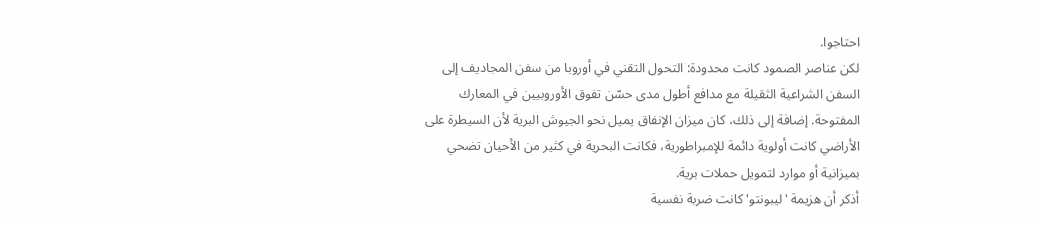احتاجوا.
لكن عناصر الصمود كانت محدودة: التحول التقني في أوروبا من سفن المجاديف إلى السفن الشراعية الثقيلة مع مدافع أطول مدى حسّن تفوق الأوروبيين في المعارك المفتوحة. إضافة إلى ذلك، كان ميزان الإنفاق يميل نحو الجيوش البرية لأن السيطرة على الأراضي كانت أولوية دائمة للإمبراطورية، فكانت البحرية في كثير من الأحيان تضحي بميزانية أو موارد لتمويل حملات برية.
أذكر أن هزيمة 'ليبونتو' كانت ضربة نفسية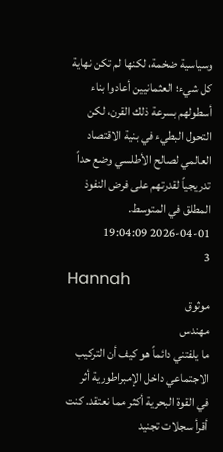وسياسية ضخمة، لكنها لم تكن نهاية كل شيء؛ العثمانيين أعادوا بناء أسطولهم بسرعة ذلك القرن، لكن التحول البطيء في بنية الاقتصاد العالمي لصالح الأطلسي وضع حداً تدريجياً لقدرتهم على فرض النفوذ المطلق في المتوسط.
2026-04-01 19:04:09
3
Hannah
موثوق
مهندس
ما يلفتني دائماً هو كيف أن التركيب الاجتماعي داخل الإمبراطورية أثر في القوة البحرية أكثر مما نعتقد. كنت أقرأ سجلات تجنيد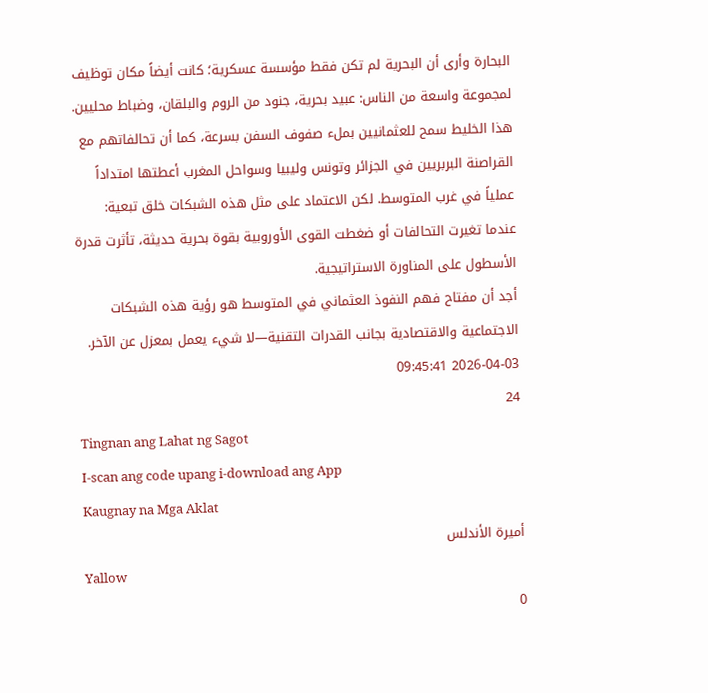البحارة وأرى أن البحرية لم تكن فقط مؤسسة عسكرية؛ كانت أيضاً مكان توظيف لمجموعة واسعة من الناس: عبيد بحرية، جنود من الروم والبلقان، وضباط محليين.
هذا الخليط سمح للعثمانيين بملء صفوف السفن بسرعة، كما أن تحالفاتهم مع القراصنة البربريين في الجزائر وتونس وليبيا وسواحل المغرب أعطتها امتداداً عملياً في غرب المتوسط. لكن الاعتماد على مثل هذه الشبكات خلق تبعية: عندما تغيرت التحالفات أو ضغطت القوى الأوروبية بقوة بحرية حديثة، تأثرت قدرة الأسطول على المناورة الاستراتيجية.
أجد أن مفتاح فهم النفوذ العثماني في المتوسط هو رؤية هذه الشبكات الاجتماعية والاقتصادية بجانب القدرات التقنية—لا شيء يعمل بمعزل عن الآخر.
2026-04-03 09:45:41
24
Tingnan ang Lahat ng Sagot
I-scan ang code upang i-download ang App
Kaugnay na Mga Aklat
أميرة الأندلس
Yallow
0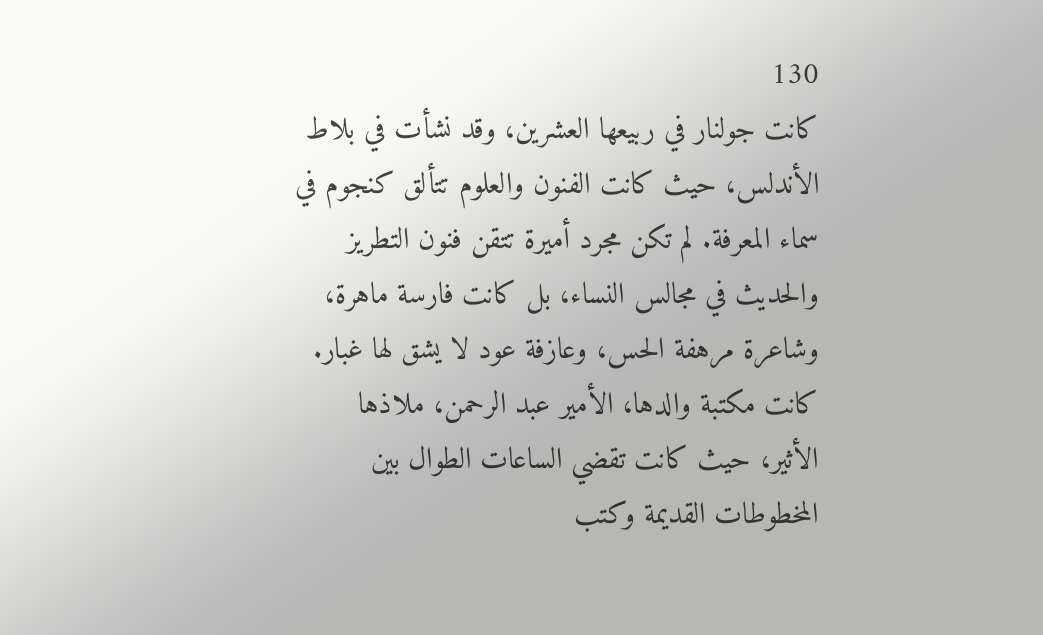130
كانت جولنار في ربيعها العشرين، وقد نشأت في بلاط الأندلس، حيث كانت الفنون والعلوم تتألق كنجوم في سماء المعرفة. لم تكن مجرد أميرة تتقن فنون التطريز والحديث في مجالس النساء، بل كانت فارسة ماهرة، وشاعرة مرهفة الحس، وعازفة عود لا يشق لها غبار. كانت مكتبة والدها، الأمير عبد الرحمن، ملاذها الأثير، حيث كانت تقضي الساعات الطوال بين المخطوطات القديمة وكتب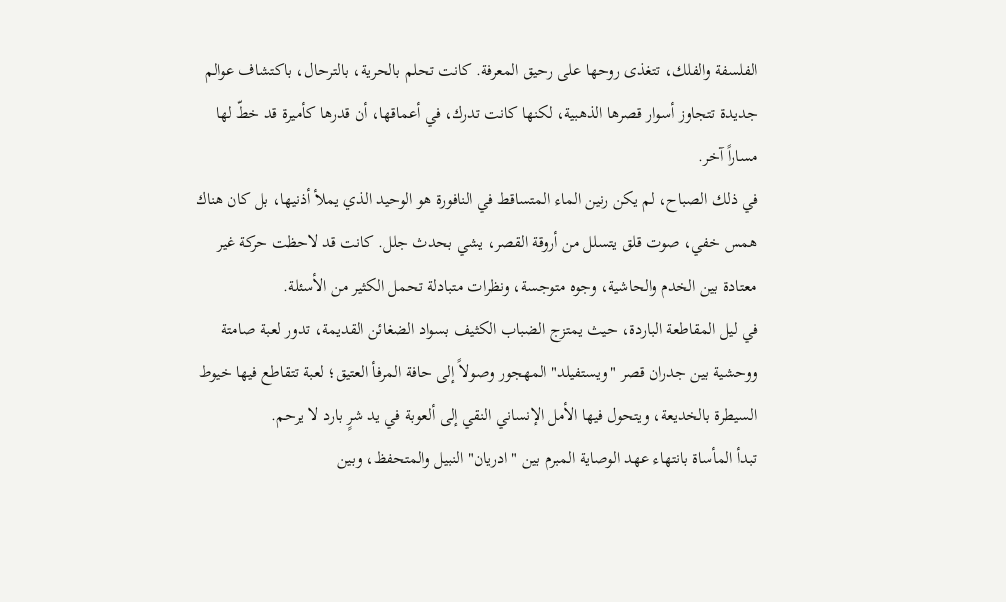الفلسفة والفلك، تتغذى روحها على رحيق المعرفة. كانت تحلم بالحرية، بالترحال، باكتشاف عوالم جديدة تتجاوز أسوار قصرها الذهبية، لكنها كانت تدرك، في أعماقها، أن قدرها كأميرة قد خطّ لها مساراً آخر.
في ذلك الصباح، لم يكن رنين الماء المتساقط في النافورة هو الوحيد الذي يملأ أذنيها، بل كان هناك همس خفي، صوت قلق يتسلل من أروقة القصر، يشي بحدث جلل. كانت قد لاحظت حركة غير معتادة بين الخدم والحاشية، وجوه متوجسة، ونظرات متبادلة تحمل الكثير من الأسئلة.
في ليل المقاطعة الباردة، حيث يمتزج الضباب الكثيف بسواد الضغائن القديمة، تدور لعبة صامتة ووحشية بين جدران قصر "ويستفيلد" المهجور وصولاً إلى حافة المرفأ العتيق؛ لعبة تتقاطع فيها خيوط السيطرة بالخديعة، ويتحول فيها الأمل الإنساني النقي إلى ألعوبة في يد شرٍ بارد لا يرحم.
تبدأ المأساة بانتهاء عهد الوصاية المبرم بين "ادريان" النبيل والمتحفظ، وبين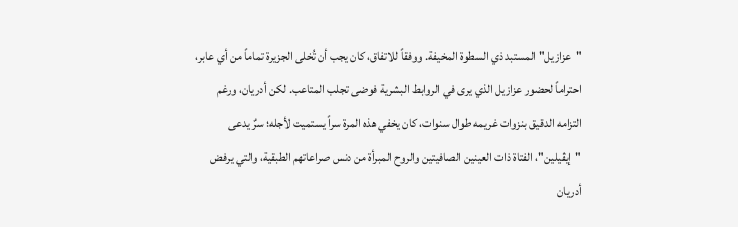"عزازيل" المستبد ذي السطوة المخيفة. ووفقاً للاتفاق، كان يجب أن تُخلى الجزيرة تماماً من أي عابر، احتراماً لحضور عزازيل الذي يرى في الروابط البشرية فوضى تجلب المتاعب. لكن أدريان، ورغم التزامه الدقيق بنزوات غريمه طوال سنوات، كان يخفي هذه المرة سراً يستميت لأجله؛ سرٌ يدعى "إيڤيلين"، الفتاة ذات العينين الصافيتين والروح المبرأة من دنس صراعاتهم الطبقية، والتي يرفض أدريان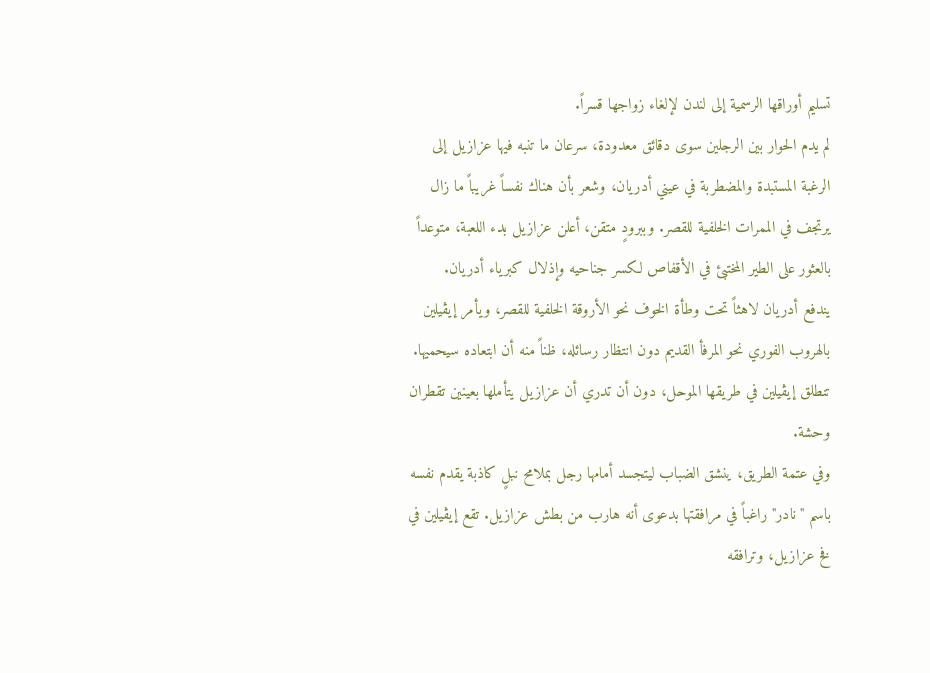تسليم أوراقها الرسمية إلى لندن لإلغاء زواجها قسراً.
لم يدم الحوار بين الرجلين سوى دقائق معدودة، سرعان ما تنبه فيها عزازيل إلى الرغبة المستبدة والمضطربة في عيني أدريان، وشعر بأن هناك نفساً غريباً ما زال يرتجف في الممرات الخلفية للقصر. وببرودٍ متقن، أعلن عزازيل بدء اللعبة، متوعداً بالعثور على الطير المختبئ في الأقفاص لكسر جناحيه وإذلال كبرياء أدريان.
يندفع أدريان لاهثاً تحت وطأة الخوف نحو الأروقة الخلفية للقصر، ويأمر إيڤيلين بالهروب الفوري نحو المرفأ القديم دون انتظار رسائله، ظناً منه أن ابتعاده سيحميها. تنطلق إيڤيلين في طريقها الموحل، دون أن تدري أن عزازيل يتأملها بعينين تقطران وحشة.
وفي عتمة الطريق، ينشق الضباب ليتجسد أمامها رجل بملامح نبلٍ كاذبة يقدم نفسه باسم "نادر" راغباً في مرافقتها بدعوى أنه هارب من بطش عزازيل. تقع إيڤيلين في فخ عزازيل، وترافقه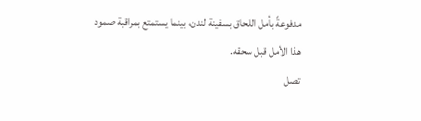مدفوعةً بأمل اللحاق بسفينة لندن، بينما يستمتع بمراقبة صمود هذا الأمل قبل سحقه.
تصل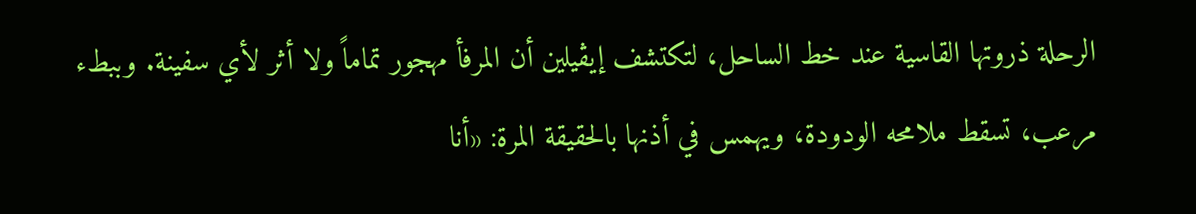الرحلة ذروتها القاسية عند خط الساحل، لتكتشف إيڤيلين أن المرفأ مهجور تماماً ولا أثر لأي سفينة. وببطء مرعب، تسقط ملامحه الودودة، ويهمس في أذنها بالحقيقة المرة: «أنا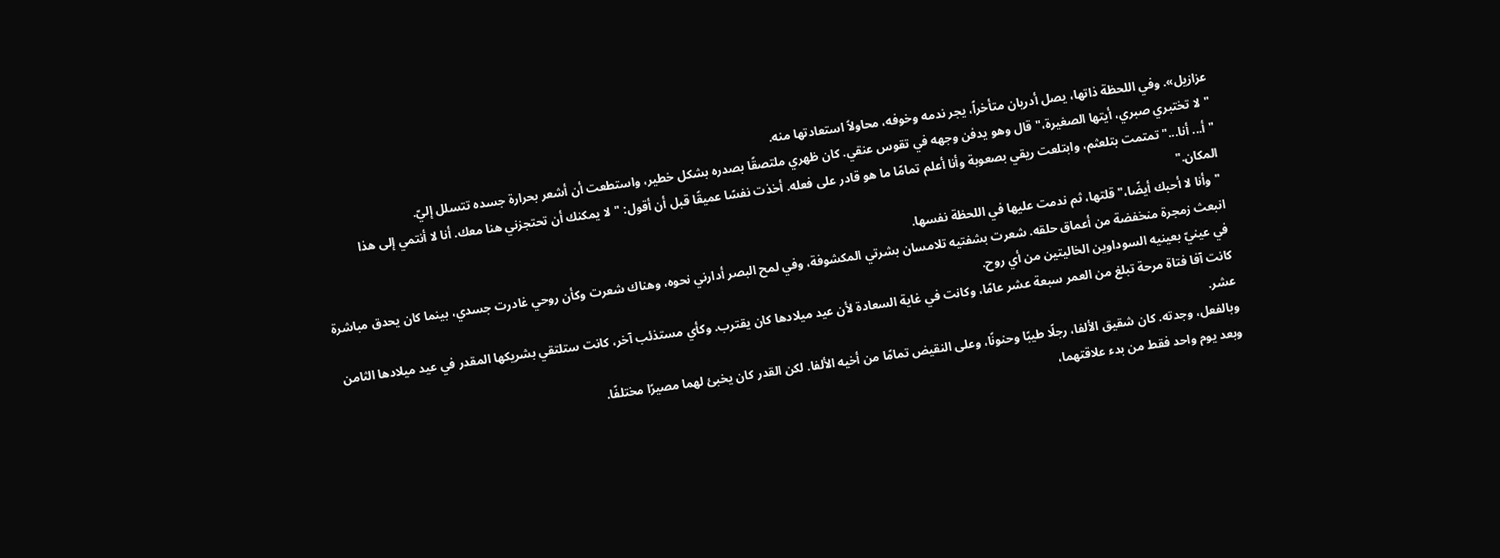عزازيل». وفي اللحظة ذاتها، يصل أدريان متأخراً، يجر ندمه وخوفه، محاولاً استعادتها منه.
"لا تختبري صبري، أيتها الصغيرة،" قال وهو يدفن وجهه في تقوس عنقي. كان ظهري ملتصقًا بصدره بشكل خطير، واستطعت أن أشعر بحرارة جسده تتسلل إليّ.
"أ... أنا..." تمتمت بتلعثم، وابتلعت ريقي بصعوبة وأنا أعلم تمامًا ما هو قادر على فعله. أخذت نفسًا عميقًا قبل أن أقول: "لا يمكنك أن تحتجزني هنا معك. أنا لا أنتمي إلى هذا المكان."
"وأنا لا أحبك أيضًا،" قلتها، ثم ندمت عليها في اللحظة نفسها.
انبعث زمجرة منخفضة من أعماق حلقه. شعرت بشفتيه تلامسان بشرتي المكشوفة، وفي لمح البصر أدارني نحوه، وهناك شعرت وكأن روحي غادرت جسدي، بينما كان يحدق مباشرة في عينيّ بعينيه السوداوين الخاليتين من أي روح.
كانت آفا فتاة مرحة تبلغ من العمر سبعة عشر عامًا، وكانت في غاية السعادة لأن عيد ميلادها كان يقترب. وكأي مستذئب آخر، كانت ستلتقي بشريكها المقدر في عيد ميلادها الثامن عشر.
وبالفعل، وجدته. كان شقيق الألفا، رجلًا طيبًا وحنونًا، وعلى النقيض تمامًا من أخيه الألفا. لكن القدر كان يخبئ لهما مصيرًا مختلفًا.
وبعد يوم واحد فقط من بدء علاقتهما،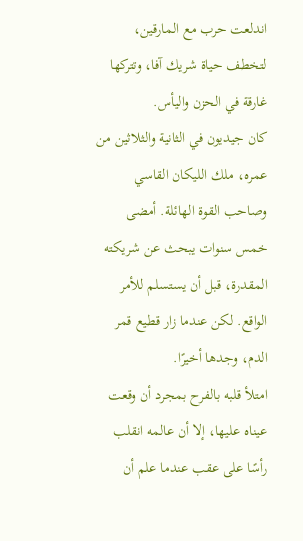اندلعت حرب مع المارقين، لتخطف حياة شريك آفا، وتتركها غارقة في الحزن واليأس.
كان جيديون في الثانية والثلاثين من عمره، ملك الليكان القاسي وصاحب القوة الهائلة. أمضى خمس سنوات يبحث عن شريكته المقدرة، قبل أن يستسلم للأمر الواقع. لكن عندما زار قطيع قمر الدم، وجدها أخيرًا.
امتلأ قلبه بالفرح بمجرد أن وقعت عيناه عليها، إلا أن عالمه انقلب رأسًا على عقب عندما علم أن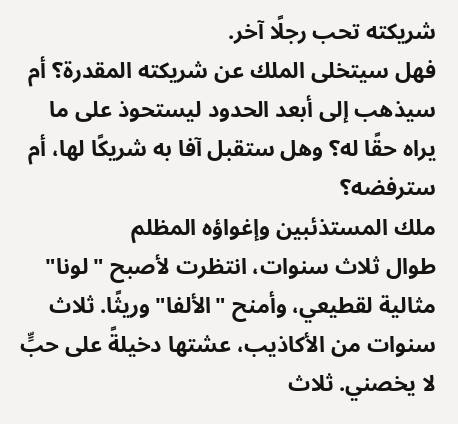شريكته تحب رجلًا آخر.
فهل سيتخلى الملك عن شريكته المقدرة؟ أم سيذهب إلى أبعد الحدود ليستحوذ على ما يراه حقًا له؟ وهل ستقبل آفا به شريكًا لها، أم سترفضه؟
ملك المستذئبين وإغواؤه المظلم
طوال ثلاث سنوات، انتظرت لأصبح "لونا" مثالية لقطيعي، وأمنح "الألفا" وريثًا. ثلاث سنوات من الأكاذيب، عشتها دخيلةً على حبٍّ لا يخصني. ثلاث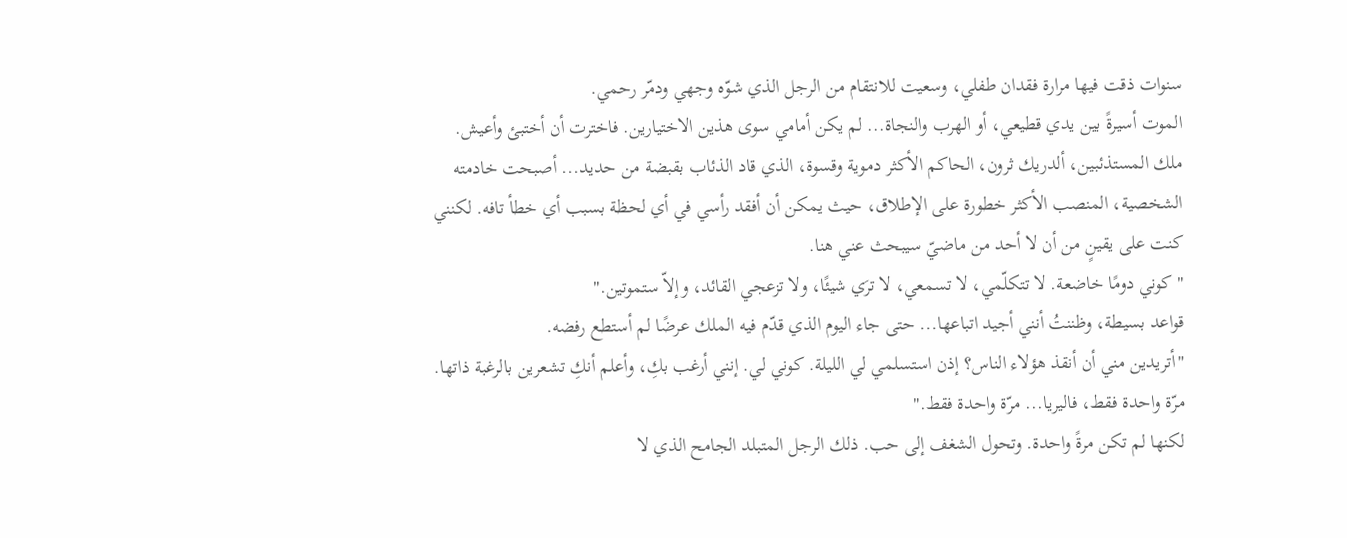سنوات ذقت فيها مرارة فقدان طفلي، وسعيت للانتقام من الرجل الذي شوّه وجهي ودمّر رحمي.
الموت أسيرةً بين يدي قطيعي، أو الهرب والنجاة... لم يكن أمامي سوى هذين الاختيارين. فاخترت أن أختبئ وأعيش.
ملك المستذئبين، ألدريك ثرون، الحاكم الأكثر دموية وقسوة، الذي قاد الذئاب بقبضة من حديد... أصبحت خادمته الشخصية، المنصب الأكثر خطورة على الإطلاق، حيث يمكن أن أفقد رأسي في أي لحظة بسبب أي خطأ تافه. لكنني كنت على يقينٍ من أن لا أحد من ماضيّ سيبحث عني هنا.
"كوني دومًا خاضعة. لا تتكلّمي، لا تسمعي، لا ترَي شيئًا، ولا تزعجي القائد، وإلاّ ستموتين."
قواعد بسيطة، وظننتُ أنني أجيد اتباعها... حتى جاء اليوم الذي قدّم فيه الملك عرضًا لم أستطع رفضه.
"أتريدين مني أن أنقذ هؤلاء الناس؟ إذن استسلمي لي الليلة. كوني لي. إنني أرغب بكِ، وأعلم أنكِ تشعرين بالرغبة ذاتها. مرّة واحدة فقط، فاليريا... مرّة واحدة فقط."
لكنها لم تكن مرةً واحدة. وتحول الشغف إلى حب. ذلك الرجل المتبلد الجامح الذي لا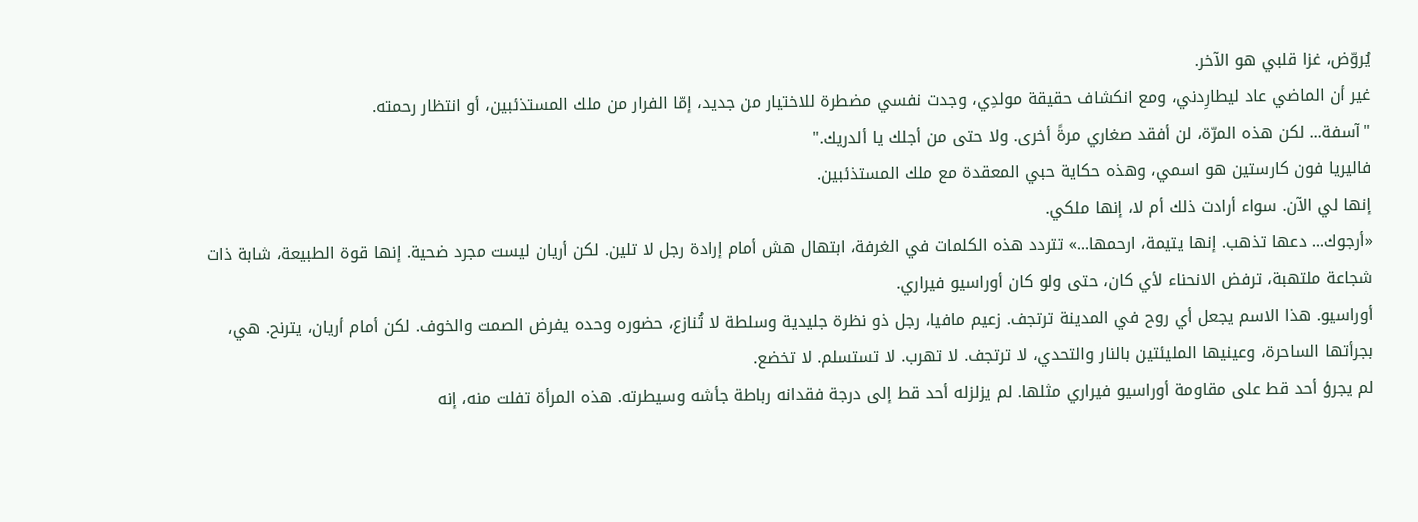يُروّض، غزا قلبي هو الآخر.
غير أن الماضي عاد ليطارِدني، ومع انكشاف حقيقة مولدِي، وجدت نفسي مضطرة للاختيار من جديد، إمّا الفرار من ملك المستذئبين، أو انتظار رحمته.
"آسفة... لكن هذه المرّة، لن أفقد صغاري مرةً أخرى. ولا حتى من أجلك يا ألدريك."
فاليريا فون كارستين هو اسمي، وهذه حكاية حبي المعقدة مع ملك المستذئبين.
إنها لي الآن. سواء أرادت ذلك أم لا، إنها ملكي.
«أرجوك... دعها تذهب. إنها يتيمة، ارحمها...» تتردد هذه الكلمات في الغرفة، ابتهال هش أمام إرادة رجل لا تلين. لكن أريان ليست مجرد ضحية. إنها قوة الطبيعة، شابة ذات شجاعة ملتهبة، ترفض الانحناء لأي كان، حتى ولو كان أوراسيو فيراري.
أوراسيو. هذا الاسم يجعل أي روح في المدينة ترتجف. زعيم مافيا، رجل ذو نظرة جليدية وسلطة لا تُنازع، حضوره وحده يفرض الصمت والخوف. لكن أمام أريان، يترنح. هي، بجرأتها الساحرة، وعينيها المليئتين بالنار والتحدي، لا ترتجف. لا تهرب. لا تستسلم. لا تخضع.
لم يجرؤ أحد قط على مقاومة أوراسيو فيراري مثلها. لم يزلزله أحد قط إلى درجة فقدانه رباطة جأشه وسيطرته. هذه المرأة تفلت منه، إنه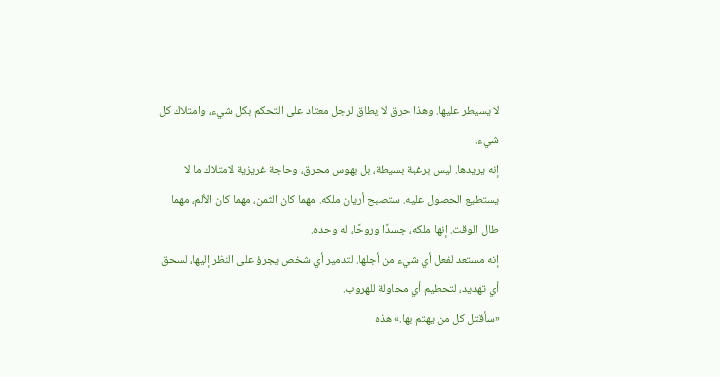لا يسيطر عليها. وهذا حرق لا يطاق لرجل معتاد على التحكم بكل شيء، وامتلاك كل شيء.
إنه يريدها. ليس برغبة بسيطة، بل بهوس محرق، وحاجة غريزية لامتلاك ما لا يستطيع الحصول عليه. ستصبح أريان ملكه. مهما كان الثمن، مهما كان الألم، مهما طال الوقت. إنها ملكه، جسدًا وروحًا، له وحده.
إنه مستعد لفعل أي شيء من أجلها. لتدمير أي شخص يجرؤ على النظر إليها، لسحق أي تهديد، لتحطيم أي محاولة للهروب.
«سأقتل كل من يهتم بها.» هذه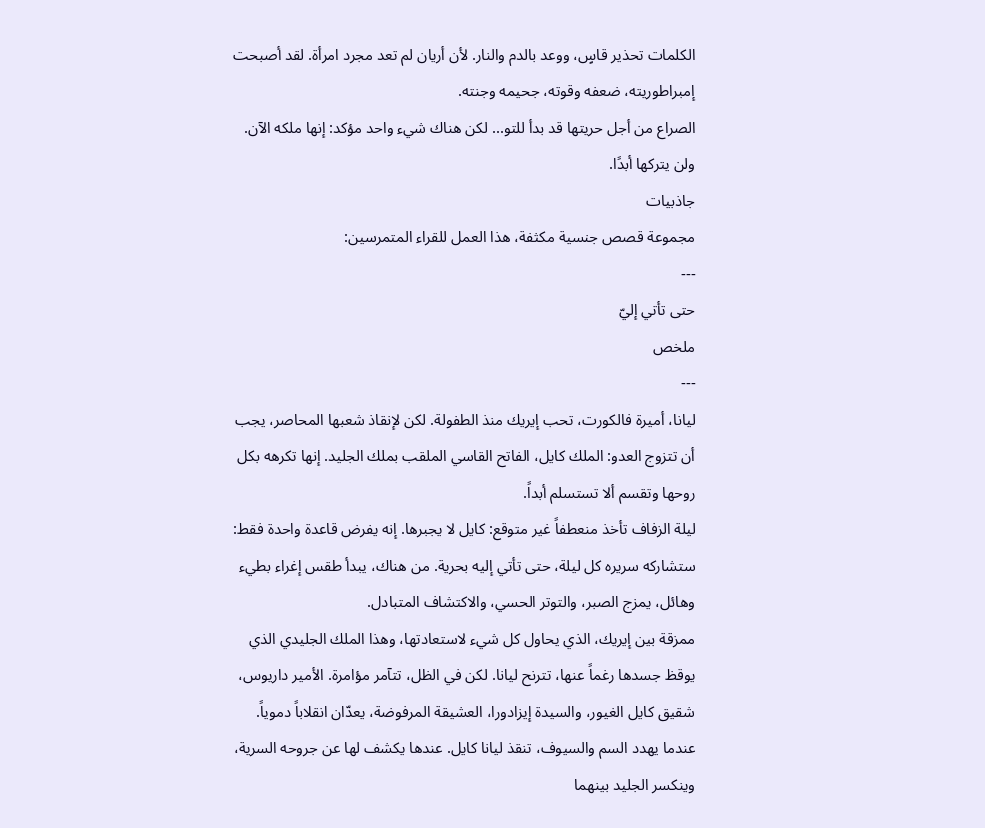الكلمات تحذير قاسٍ، ووعد بالدم والنار. لأن أريان لم تعد مجرد امرأة. لقد أصبحت إمبراطوريته، ضعفه وقوته، جحيمه وجنته.
الصراع من أجل حريتها قد بدأ للتو... لكن هناك شيء واحد مؤكد: إنها ملكه الآن. ولن يتركها أبدًا.
جاذبيات
مجموعة قصص جنسية مكثفة، هذا العمل للقراء المتمرسين:
---
حتى تأتي إليّ
ملخص
---
ليانا، أميرة فالكورت، تحب إيريك منذ الطفولة. لكن لإنقاذ شعبها المحاصر، يجب أن تتزوج العدو: الملك كايل، الفاتح القاسي الملقب بملك الجليد. إنها تكرهه بكل روحها وتقسم ألا تستسلم أبداً.
ليلة الزفاف تأخذ منعطفاً غير متوقع: كايل لا يجبرها. إنه يفرض قاعدة واحدة فقط: ستشاركه سريره كل ليلة، حتى تأتي إليه بحرية. من هناك، يبدأ طقس إغراء بطيء وهائل، يمزج الصبر، والتوتر الحسي، والاكتشاف المتبادل.
ممزقة بين إيريك، الذي يحاول كل شيء لاستعادتها، وهذا الملك الجليدي الذي يوقظ جسدها رغماً عنها، تترنح ليانا. لكن في الظل، تتآمر مؤامرة. الأمير داريوس، شقيق كايل الغيور، والسيدة إيزادورا، العشيقة المرفوضة، يعدّان انقلاباً دموياً.
عندما يهدد السم والسيوف، تنقذ ليانا كايل. عندها يكشف لها عن جروحه السرية، وينكسر الجليد بينهما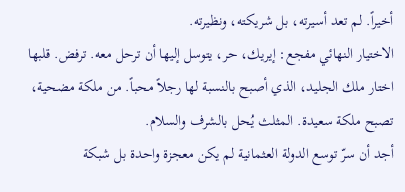أخيراً. لم تعد أسيرته، بل شريكته، ونظيرته.
الاختيار النهائي مفجع: إيريك، حر، يتوسل إليها أن ترحل معه. ترفض. قلبها اختار ملك الجليد، الذي أصبح بالنسبة لها رجلاً محباً. من ملكة مضحية، تصبح ملكة سعيدة. المثلث يُحل بالشرف والسلام.
أجد أن سرّ توسع الدولة العثمانية لم يكن معجزة واحدة بل شبكة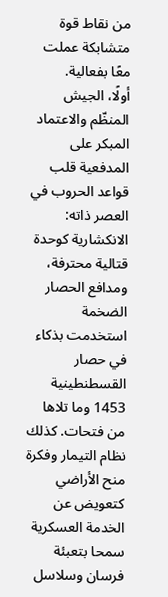من نقاط قوة متشابكة عملت معًا بفعالية.
أولًا، الجيش المنظّم والاعتماد المبكر على المدفعية قلب قواعد الحروب في العصر ذاته: الانكشارية كوحدة قتالية محترفة، ومدافع الحصار الضخمة استخدمت بذكاء في حصار القسطنطينية 1453 وما تلاها من فتحات. كذلك نظام التيمار وفكرة منح الأراضي كتعويض عن الخدمة العسكرية سمحا بتعبئة فرسان وسلاسل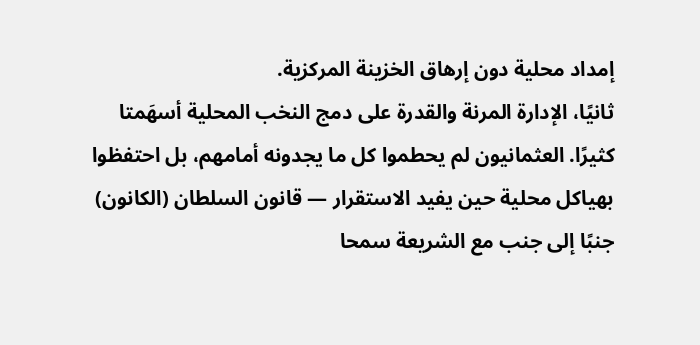إمداد محلية دون إرهاق الخزينة المركزية.
ثانيًا، الإدارة المرنة والقدرة على دمج النخب المحلية أسهَمتا كثيرًا. العثمانيون لم يحطموا كل ما يجدونه أمامهم، بل احتفظوا بهياكل محلية حين يفيد الاستقرار — قانون السلطان (الكانون) جنبًا إلى جنب مع الشريعة سمحا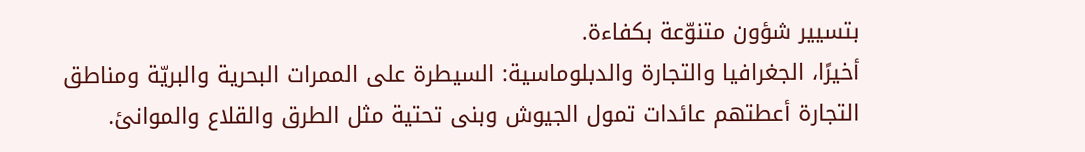بتسيير شؤون متنوّعة بكفاءة.
أخيرًا، الجغرافيا والتجارة والدبلوماسية: السيطرة على الممرات البحرية والبريّة ومناطق التجارة أعطتهم عائدات تمول الجيوش وبنى تحتية مثل الطرق والقلاع والموانئ.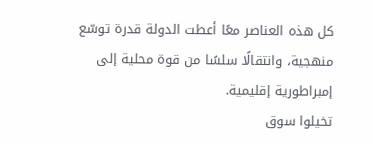كل هذه العناصر معًا أعطت الدولة قدرة توسّع منهجية، وانتقالًا سلسًا من قوة محلية إلى إمبراطورية إقليمية.
تخيلوا سوق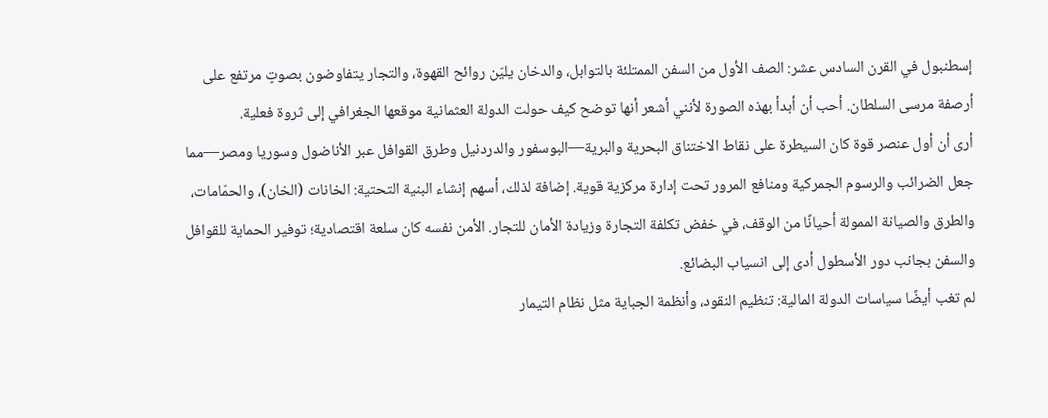إسطنبول في القرن السادس عشر: الصف الأول من السفن الممتلئة بالتوابل، والدخان يليّن روائح القهوة، والتجار يتفاوضون بصوتٍ مرتفع على أرصفة مرسى السلطان. أحب أن أبدأ بهذه الصورة لأنني أشعر أنها توضح كيف حولت الدولة العثمانية موقعها الجغرافي إلى ثروة فعلية.
أرى أن أول عنصر قوة كان السيطرة على نقاط الاختناق البحرية والبرية—البوسفور والدردنيل وطرق القوافل عبر الأناضول وسوريا ومصر—مما جعل الضرائب والرسوم الجمركية ومنافع المرور تحت إدارة مركزية قوية. إضافة لذلك، أسهم إنشاء البنية التحتية: الخانات (الخان)، والحمّامات، والطرق والصيانة الممولة أحيانًا من الوقف، في خفض تكلفة التجارة وزيادة الأمان للتجار. الأمن نفسه كان سلعة اقتصادية؛ توفير الحماية للقوافل والسفن بجانب دور الأسطول أدى إلى انسياب البضائع.
لم تغب أيضًا سياسات الدولة المالية: تنظيم النقود، وأنظمة الجباية مثل نظام التيمار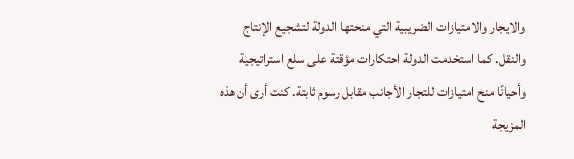والايجار والامتيازات الضريبية التي منحتها الدولة لتشجيع الإنتاج والنقل. كما استخدمت الدولة احتكارات مؤقتة على سلع استراتيجیة وأحيانًا منح امتيازات للتجار الأجانب مقابل رسوم ثابتة. كنت أرى أن هذه المزيجة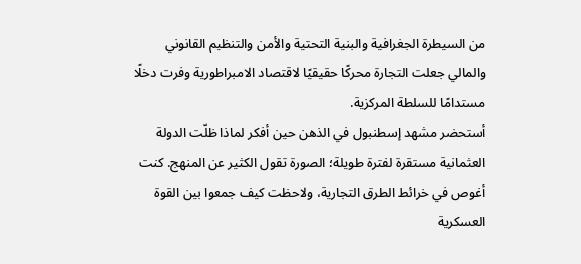من السيطرة الجغرافية والبنية التحتية والأمن والتنظيم القانوني والمالي جعلت التجارة محركًا حقيقيًا لاقتصاد الامبراطورية وفرت دخلًا مستدامًا للسلطة المركزية.
أستحضر مشهد إسطنبول في الذهن حين أفكر لماذا ظلّت الدولة العثمانية مستقرة لفترة طويلة؛ الصورة تقول الكثير عن المنهج. كنت أغوص في خرائط الطرق التجارية، ولاحظت كيف جمعوا بين القوة العسكرية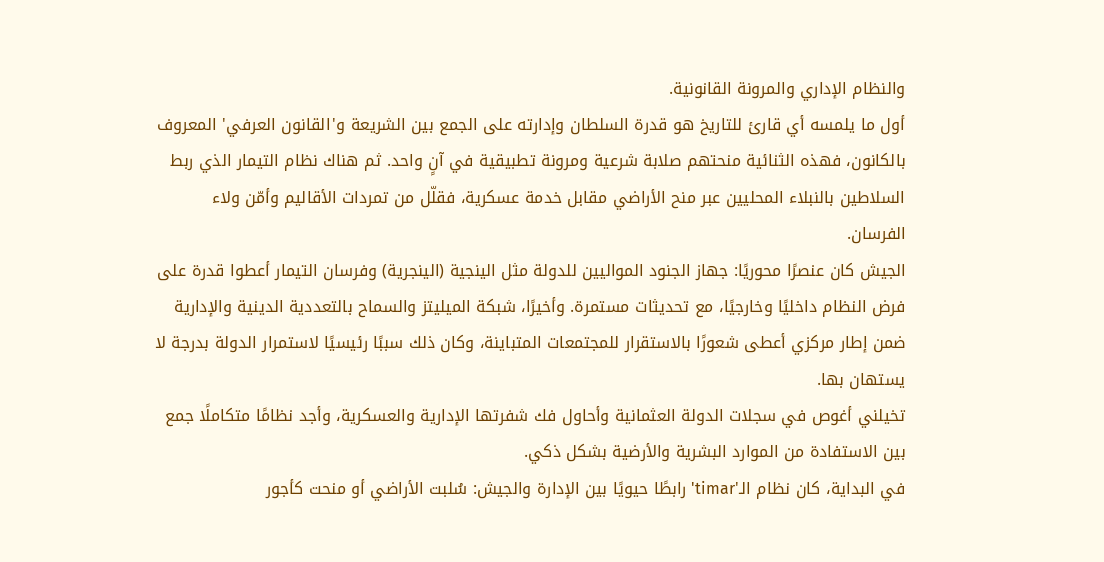والنظام الإداري والمرونة القانونية.
أول ما يلمسه أي قارئ للتاريخ هو قدرة السلطان وإدارته على الجمع بين الشريعة و'القانون العرفي' المعروف بالكانون، فهذه الثنائية منحتهم صلابة شرعية ومرونة تطبيقية في آنٍ واحد. ثم هناك نظام التيمار الذي ربط السلاطين بالنبلاء المحليين عبر منح الأراضي مقابل خدمة عسكرية، فقلّل من تمردات الأقاليم وأمّن ولاء الفرسان.
الجيش كان عنصرًا محوريًا: جهاز الجنود المواليين للدولة مثل الينجية (الينجرية) وفرسان التيمار أعطوا قدرة على فرض النظام داخليًا وخارجيًا، مع تحديثات مستمرة. وأخيرًا، شبكة الميليتز والسماح بالتعددية الدينية والإدارية ضمن إطار مركزي أعطى شعورًا بالاستقرار للمجتمعات المتباينة، وكان ذلك سببًا رئيسيًا لاستمرار الدولة بدرجة لا يستهان بها.
تخيلني أغوص في سجلات الدولة العثمانية وأحاول فك شفرتها الإدارية والعسكرية، وأجد نظامًا متكاملًا جمع بين الاستفادة من الموارد البشرية والأرضية بشكل ذكي.
في البداية، كان نظام الـ'timar' رابطًا حيويًا بين الإدارة والجيش: سُلبت الأراضي أو منحت كأجور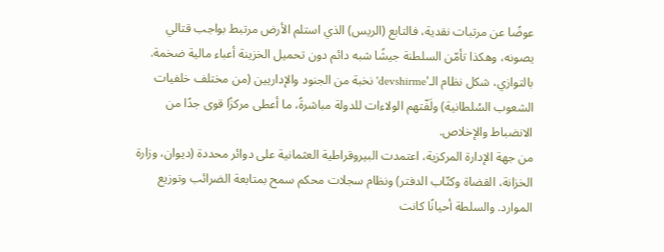عوضًا عن مرتبات نقدية، فالتابع (الريس) الذي استلم الأرض مرتبط بواجب قتالي يصونه، وهكذا تأمّن السلطنة جيشًا شبه دائم دون تحميل الخزينة أعباء مالية ضخمة. بالتوازي، شكل نظام الـ'devshirme' نخبة من الجنود والإداريين (من مختلف خلفيات الشعوب السُلطانية) ولَفّتهم الولاءات للدولة مباشرةً، ما أعطى مركزًا قوى جدًا من الانضباط والإخلاص.
من جهة الإدارة المركزية، اعتمدت البيروقراطية العثمانية على دوائر محددة (ديوان، وزارة الخزانة، القضاة وكتّاب الدفتر) ونظام سجلات محكم سمح بمتابعة الضرائب وتوزيع الموارد. والسلطة أحيانًا كانت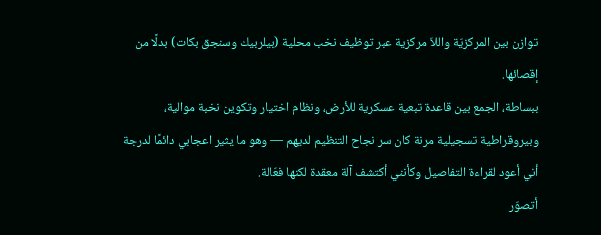توازن بين المركزيّة واللاّ مركزية عبر توظيف نخب محلية (بيلربيك وسنجق بكات) بدلًا من إقصائها.
ببساطة، الجمع بين قاعدة تبعية عسكرية للأرض، ونظام اختيار وتكوين نخبة موالية، وبيروقراطية تسجيلية مرنة كان سر نجاح التنظيم لديهم — وهو ما يثير اعجابي دائمًا لدرجة أني أعود لقراءة التفاصيل وكأنني أكتشف آلة معقدة لكنها فعّالة.
أتصوّر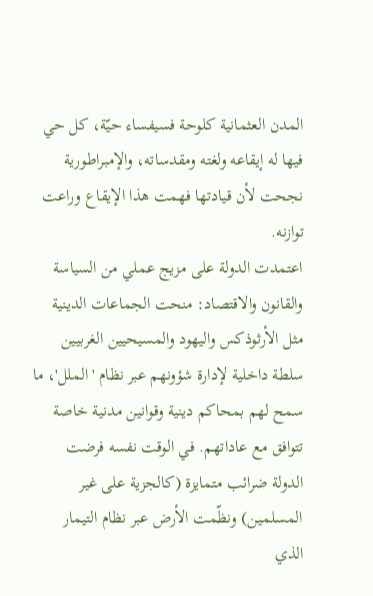المدن العثمانية كلوحة فسيفساء حيّة، كل حي فيها له إيقاعه ولغته ومقدساته، والإمبراطورية نجحت لأن قيادتها فهمت هذا الإيقاع وراعت توازنه.
اعتمدت الدولة على مزيج عملي من السياسة والقانون والاقتصاد: منحت الجماعات الدينية مثل الأرثوذكس واليهود والمسيحيين الغربيين سلطة داخلية لإدارة شؤونهم عبر نظام 'الملل'، ما سمح لهم بمحاكم دينية وقوانين مدنية خاصة تتوافق مع عاداتهم. في الوقت نفسه فرضت الدولة ضرائب متمايزة (كالجزية على غير المسلمين) ونظّمت الأرض عبر نظام التيمار الذي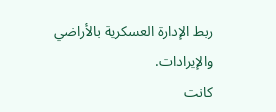ربط الإدارة العسكرية بالأراضي والإيرادات.
كانت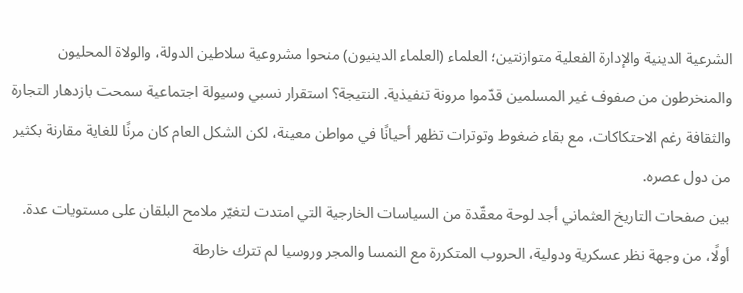الشرعية الدينية والإدارة الفعلية متوازنتين؛ العلماء (العلماء الدينيون) منحوا مشروعية سلاطين الدولة، والولاة المحليون والمنخرطون من صفوف غير المسلمين قدّموا مرونة تنفيذية. النتيجة؟ استقرار نسبي وسيولة اجتماعية سمحت بازدهار التجارة والثقافة رغم الاحتكاكات، مع بقاء ضغوط وتوترات تظهر أحيانًا في مواطن معينة، لكن الشكل العام كان مرنًا للغاية مقارنة بكثير من دول عصره.
بين صفحات التاريخ العثماني أجد لوحة معقّدة من السياسات الخارجية التي امتدت لتغيّر ملامح البلقان على مستويات عدة.
أولًا، من وجهة نظر عسكرية ودولية، الحروب المتكررة مع النمسا والمجر وروسيا لم تترك خارطة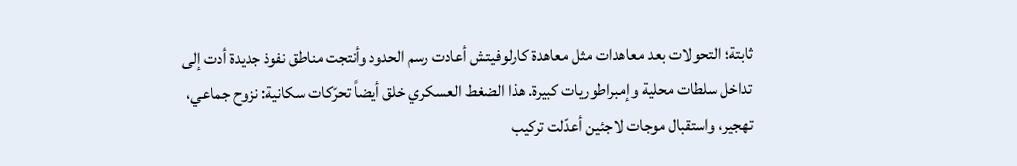ثابتة؛ التحولات بعد معاهدات مثل معاهدة كارلوفيتش أعادت رسم الحدود وأنتجت مناطق نفوذ جديدة أدت إلى تداخل سلطات محلية وإمبراطوريات كبيرة. هذا الضغط العسكري خلق أيضاً تحرّكات سكانية: نزوح جماعي، تهجير، واستقبال موجات لاجئين أعدّلت تركيب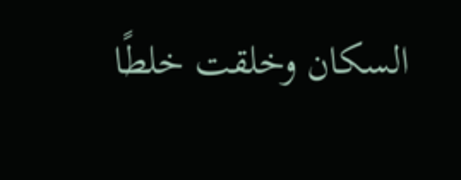السكان وخلقت خلطًا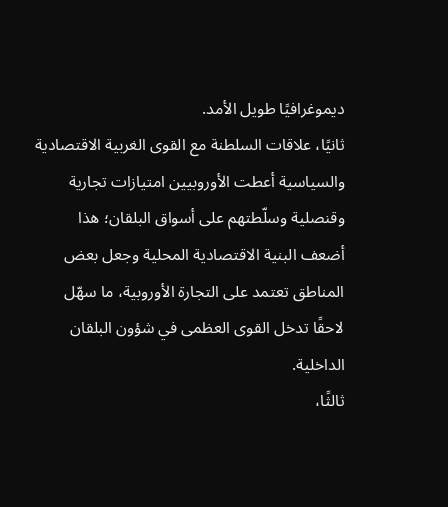ديموغرافيًا طويل الأمد.
ثانيًا، علاقات السلطنة مع القوى الغربية الاقتصادية والسياسية أعطت الأوروبيين امتيازات تجارية وقنصلية وسلّطتهم على أسواق البلقان؛ هذا أضعف البنية الاقتصادية المحلية وجعل بعض المناطق تعتمد على التجارة الأوروبية، ما سهّل لاحقًا تدخل القوى العظمى في شؤون البلقان الداخلية.
ثالثًا،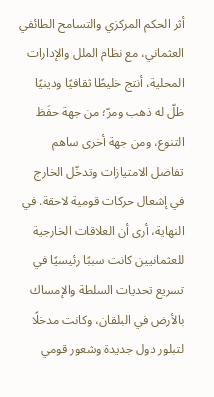أثر الحكم المركزي والتسامح الطائفي العثماني، مع نظام الملل والإدارات المحلية، أنتج خليطًا ثقافيًا ودينيًا ظلّ له ذهب ومرّ؛ من جهة حفَظ التنوع، ومن جهة أخرى ساهم تفاضل الامتيازات وتدخّل الخارج في إشعال حركات قومية لاحقة. في النهاية، أرى أن العلاقات الخارجية للعثمانيين كانت سببًا رئيسيًا في تسريع تحديات السلطة والإمساك بالأرض في البلقان، وكانت مدخلًا لتبلور دول جديدة وشعور قومي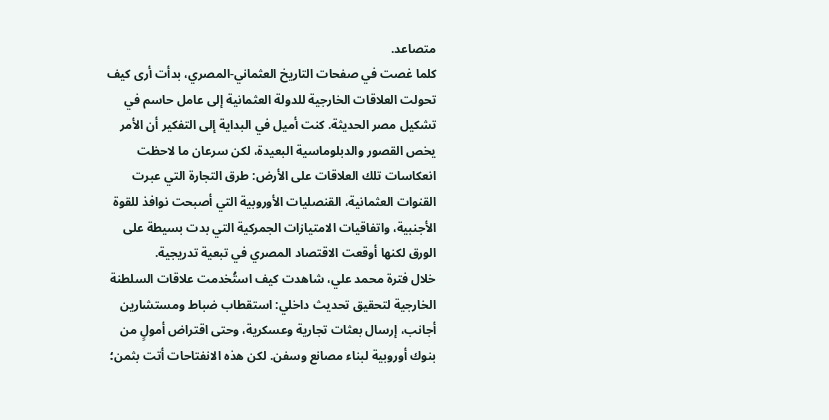متصاعد.
كلما غصت في صفحات التاريخ العثماني-المصري، بدأت أرى كيف تحولت العلاقات الخارجية للدولة العثمانية إلى عامل حاسم في تشكيل مصر الحديثة. كنت أميل في البداية إلى التفكير أن الأمر يخص القصور والدبلوماسية البعيدة، لكن سرعان ما لاحظت انعكاسات تلك العلاقات على الأرض: طرق التجارة التي عبرت القنوات العثمانية، القنصليات الأوروبية التي أصبحت نوافذ للقوة الأجنبية، واتفاقيات الامتيازات الجمركية التي بدت بسيطة على الورق لكنها أوقعت الاقتصاد المصري في تبعية تدريجية.
خلال فترة محمد علي، شاهدت كيف استُخدمت علاقات السلطنة الخارجية لتحقيق تحديث داخلي: استقطاب ضباط ومستشارين أجانب، إرسال بعثات تجارية وعسكرية، وحتى اقتراض أمولٍ من بنوك أوروبية لبناء مصانع وسفن. لكن هذه الانفتاحات أتت بثمن؛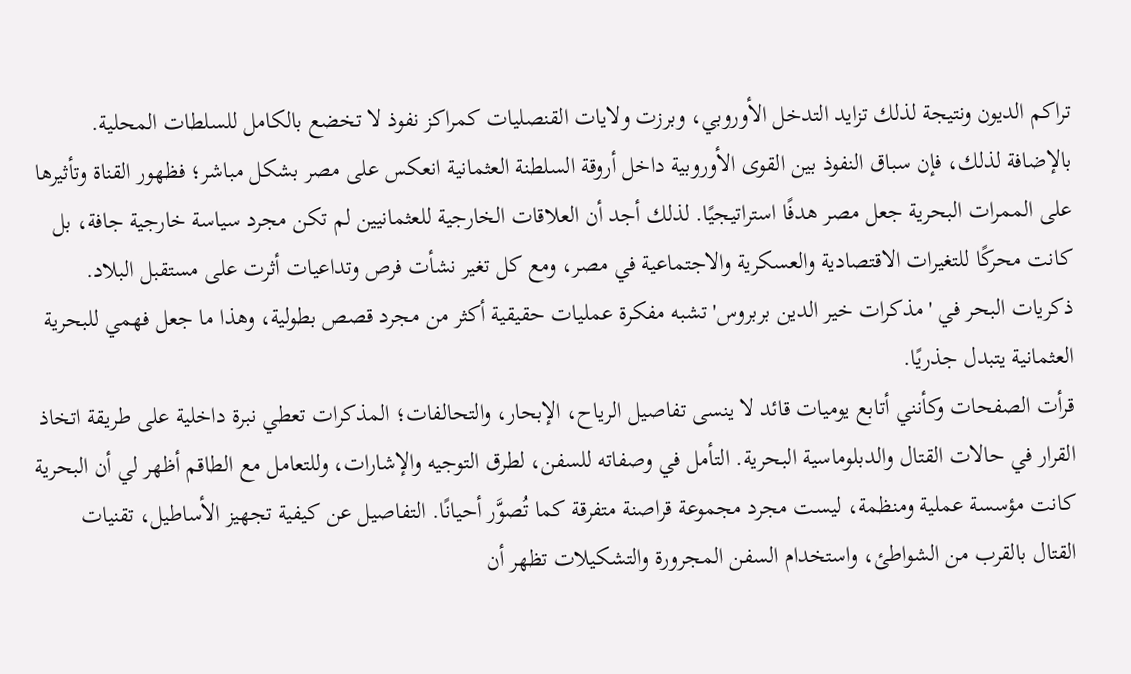تراكم الديون ونتيجة لذلك تزايد التدخل الأوروبي، وبرزت ولايات القنصليات كمراكز نفوذ لا تخضع بالكامل للسلطات المحلية.
بالإضافة لذلك، فإن سباق النفوذ بين القوى الأوروبية داخل أروقة السلطنة العثمانية انعكس على مصر بشكل مباشر؛ فظهور القناة وتأثيرها على الممرات البحرية جعل مصر هدفًا استراتيجيًا. لذلك أجد أن العلاقات الخارجية للعثمانيين لم تكن مجرد سياسة خارجية جافة، بل كانت محركًا للتغيرات الاقتصادية والعسكرية والاجتماعية في مصر، ومع كل تغير نشأت فرص وتداعيات أثرت على مستقبل البلاد.
ذكريات البحر في 'مذكرات خير الدين بربروس' تشبه مفكرة عمليات حقيقية أكثر من مجرد قصص بطولية، وهذا ما جعل فهمي للبحرية العثمانية يتبدل جذريًا.
قرأت الصفحات وكأنني أتابع يوميات قائد لا ينسى تفاصيل الرياح، الإبحار، والتحالفات؛ المذكرات تعطي نبرة داخلية على طريقة اتخاذ القرار في حالات القتال والدبلوماسية البحرية. التأمل في وصفاته للسفن، لطرق التوجيه والإشارات، وللتعامل مع الطاقم أظهر لي أن البحرية كانت مؤسسة عملية ومنظمة، ليست مجرد مجموعة قراصنة متفرقة كما تُصوَّر أحيانًا. التفاصيل عن كيفية تجهيز الأساطيل، تقنيات القتال بالقرب من الشواطئ، واستخدام السفن المجرورة والتشكيلات تظهر أن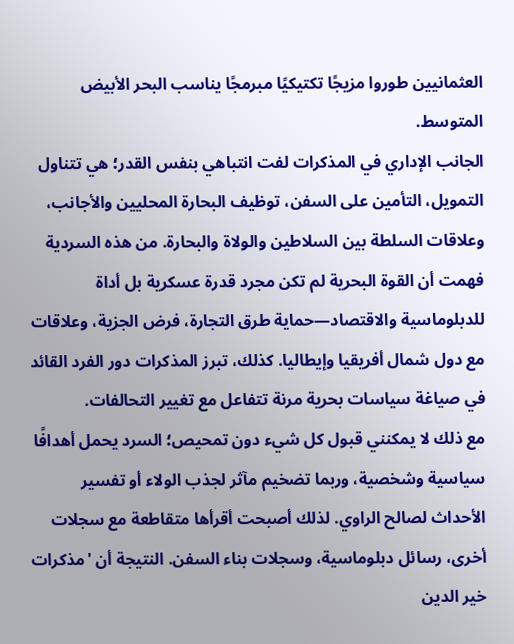العثمانيين طوروا مزيجًا تكتيكيًا مبرمجًا يناسب البحر الأبيض المتوسط.
الجانب الإداري في المذكرات لفت انتباهي بنفس القدر؛ هي تتناول التمويل، التأمين على السفن، توظيف البحارة المحليين والأجانب، وعلاقات السلطة بين السلاطين والولاة والبحارة. من هذه السردية فهمت أن القوة البحرية لم تكن مجرد قدرة عسكرية بل أداة للدبلوماسية والاقتصاد—حماية طرق التجارة، فرض الجزية، وعلاقات مع دول شمال أفريقيا وإيطاليا. كذلك، تبرز المذكرات دور الفرد القائد في صياغة سياسات بحرية مرنة تتفاعل مع تغيير التحالفات.
مع ذلك لا يمكنني قبول كل شيء دون تمحيص؛ السرد يحمل أهدافًا سياسية وشخصية، وربما تضخيم مآثر لجذب الولاء أو تفسير الأحداث لصالح الراوي. لذلك أصبحت أقرأها متقاطعة مع سجلات أخرى، رسائل دبلوماسية، وسجلات بناء السفن. النتيجة أن 'مذكرات خير الدين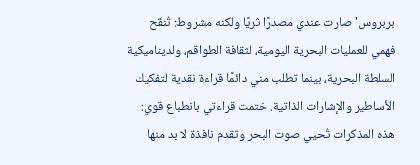بربروس' صارت عندي مصدرًا ثريًا ولكنه مشروط: تُنقّح فهمي للعمليات البحرية اليومية، لثقافة الطواقم، ولديناميكية السلطة البحرية، بينما تطلب مني دائمًا قراءة نقدية لتفكيك الأساطير والإشارات الذاتية. ختمت قراءتي بانطباع قوي: هذه المذكرات تُحيي صوت البحر وتقدم نافذة لا بد منها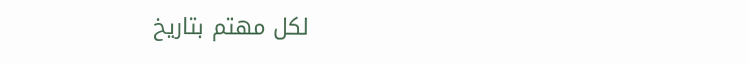لكل مهتم بتاريخ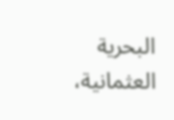البحرية العثمانية،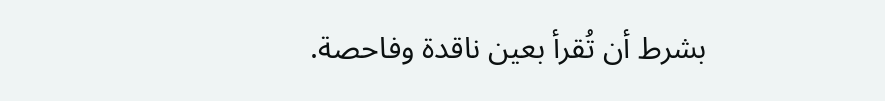بشرط أن تُقرأ بعين ناقدة وفاحصة.